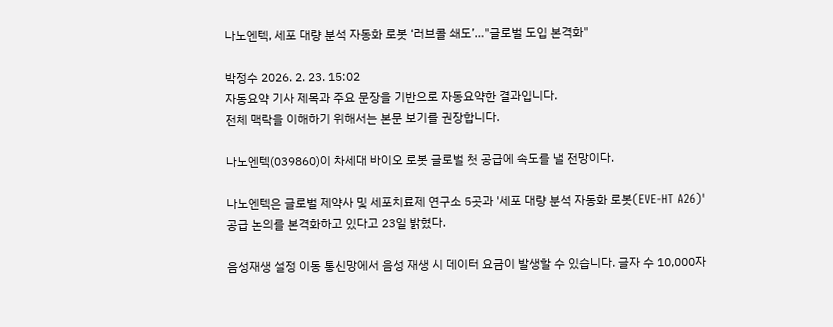나노엔텍, 세포 대량 분석 자동화 로봇 ‘러브콜 쇄도’…"글로벌 도입 본격화"

박정수 2026. 2. 23. 15:02
자동요약 기사 제목과 주요 문장을 기반으로 자동요약한 결과입니다.
전체 맥락을 이해하기 위해서는 본문 보기를 권장합니다.

나노엔텍(039860)이 차세대 바이오 로봇 글로벌 첫 공급에 속도를 낼 전망이다.

나노엔텍은 글로벌 제약사 및 세포치료제 연구소 5곳과 '세포 대량 분석 자동화 로봇(EVE-HT A26)' 공급 논의를 본격화하고 있다고 23일 밝혔다.

음성재생 설정 이동 통신망에서 음성 재생 시 데이터 요금이 발생할 수 있습니다. 글자 수 10,000자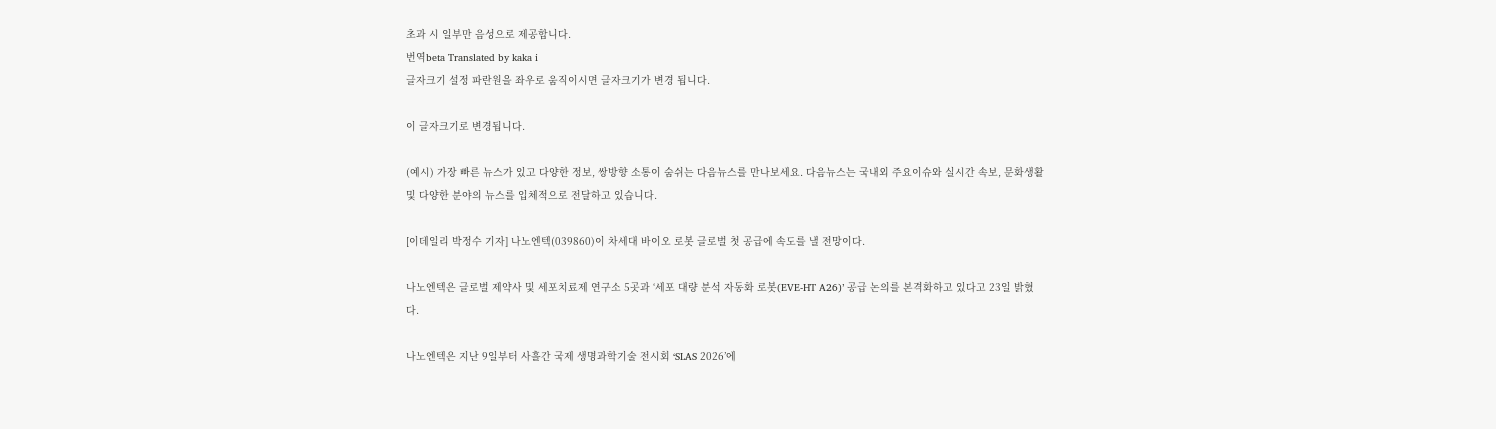초과 시 일부만 음성으로 제공합니다.
번역beta Translated by kaka i
글자크기 설정 파란원을 좌우로 움직이시면 글자크기가 변경 됩니다.

이 글자크기로 변경됩니다.

(예시) 가장 빠른 뉴스가 있고 다양한 정보, 쌍방향 소통이 숨쉬는 다음뉴스를 만나보세요. 다음뉴스는 국내외 주요이슈와 실시간 속보, 문화생활 및 다양한 분야의 뉴스를 입체적으로 전달하고 있습니다.

[이데일리 박정수 기자] 나노엔텍(039860)이 차세대 바이오 로봇 글로벌 첫 공급에 속도를 낼 전망이다.

나노엔텍은 글로벌 제약사 및 세포치료제 연구소 5곳과 ‘세포 대량 분석 자동화 로봇(EVE-HT A26)’ 공급 논의를 본격화하고 있다고 23일 밝혔다.

나노엔텍은 지난 9일부터 사흘간 국제 생명과학기술 전시회 ‘SLAS 2026’에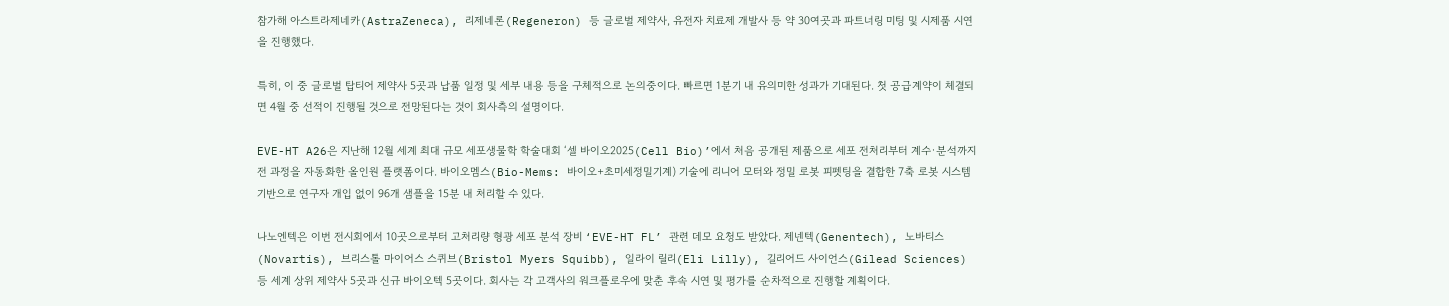참가해 아스트라제네카(AstraZeneca), 리제네론(Regeneron) 등 글로벌 제약사, 유전자 치료제 개발사 등 약 30여곳과 파트너링 미팅 및 시제품 시연을 진행했다.

특히, 이 중 글로벌 탑티어 제약사 5곳과 납품 일정 및 세부 내용 등을 구체적으로 논의중이다. 빠르면 1분기 내 유의미한 성과가 기대된다. 첫 공급계약이 체결되면 4월 중 선적이 진행될 것으로 전망된다는 것이 회사측의 설명이다.

EVE-HT A26은 지난해 12월 세계 최대 규모 세포생물학 학술대회 ‘셀 바이오2025(Cell Bio)’에서 처음 공개된 제품으로 세포 전처리부터 계수·분석까지 전 과정을 자동화한 올인원 플랫폼이다. 바이오멤스(Bio-Mems: 바이오+초미세정밀기계) 기술에 리니어 모터와 정밀 로봇 피펫팅을 결합한 7축 로봇 시스템 기반으로 연구자 개입 없이 96개 샘플을 15분 내 처리할 수 있다.

나노엔텍은 이번 전시회에서 10곳으로부터 고처리량 형광 세포 분석 장비 ‘EVE-HT FL’ 관련 데모 요청도 받았다. 제넨텍(Genentech), 노바티스(Novartis), 브리스톨 마이어스 스퀴브(Bristol Myers Squibb), 일라이 릴리(Eli Lilly), 길리어드 사이언스(Gilead Sciences) 등 세계 상위 제약사 5곳과 신규 바이오텍 5곳이다. 회사는 각 고객사의 워크플로우에 맞춘 후속 시연 및 평가를 순차적으로 진행할 계획이다.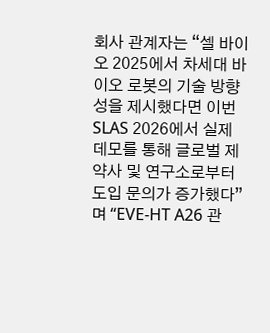회사 관계자는 “셀 바이오 2025에서 차세대 바이오 로봇의 기술 방향성을 제시했다면 이번 SLAS 2026에서 실제 데모를 통해 글로벌 제약사 및 연구소로부터 도입 문의가 증가했다”며 “EVE-HT A26 관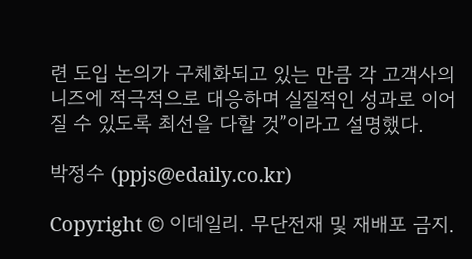련 도입 논의가 구체화되고 있는 만큼 각 고객사의 니즈에 적극적으로 대응하며 실질적인 성과로 이어질 수 있도록 최선을 다할 것”이라고 설명했다.

박정수 (ppjs@edaily.co.kr)

Copyright © 이데일리. 무단전재 및 재배포 금지.